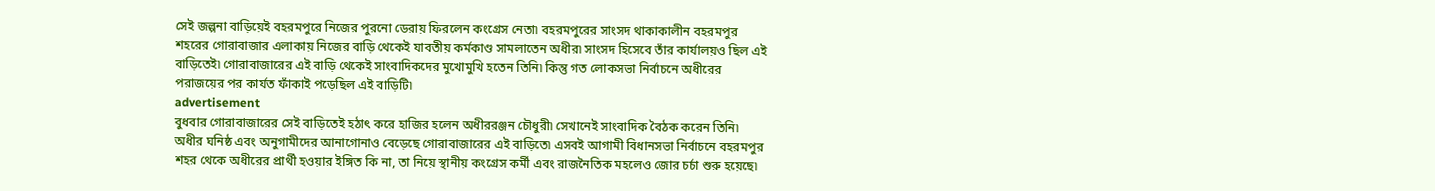সেই জল্পনা বাড়িয়েই বহরমপুরে নিজের পুরনো ডেরায় ফিরলেন কংগ্রেস নেতা৷ বহরমপুরের সাংসদ থাকাকালীন বহরমপুর শহরের গোরাবাজার এলাকায় নিজের বাড়ি থেকেই যাবতীয় কর্মকাণ্ড সামলাতেন অধীর৷ সাংসদ হিসেবে তাঁর কার্যালয়ও ছিল এই বাড়িতেই৷ গোরাবাজারের এই বাড়ি থেকেই সাংবাদিকদের মুখোমুখি হতেন তিনি৷ কিন্তু গত লোকসভা নির্বাচনে অধীরের পরাজয়ের পর কার্যত ফাঁকাই পড়েছিল এই বাড়িটি৷
advertisement
বুধবার গোরাবাজারের সেই বাড়িতেই হঠাৎ করে হাজির হলেন অধীররঞ্জন চৌধুরী৷ সেখানেই সাংবাদিক বৈঠক করেন তিনি৷ অধীর ঘনিষ্ঠ এবং অনুগামীদের আনাগোনাও বেড়েছে গোরাবাজারের এই বাড়িতে৷ এসবই আগামী বিধানসভা নির্বাচনে বহরমপুর শহর থেকে অধীরের প্রার্থী হওয়ার ইঙ্গিত কি না, তা নিয়ে স্থানীয় কংগ্রেস কর্মী এবং রাজনৈতিক মহলেও জোর চর্চা শুরু হয়েছে৷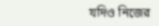যদিও নিজের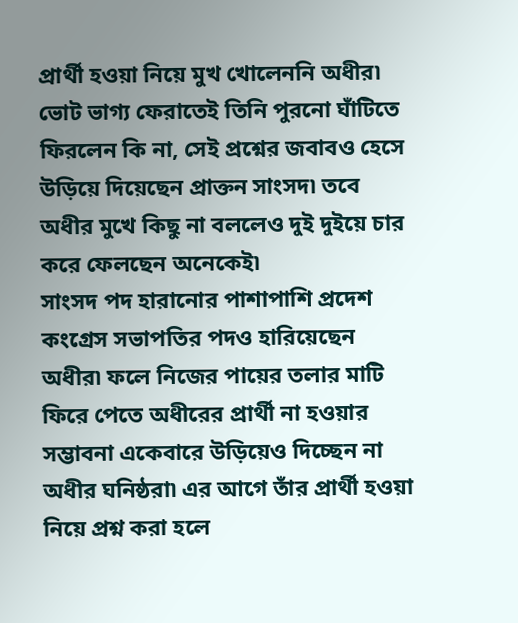প্রার্থী হওয়া নিয়ে মুখ খোলেননি অধীর৷ ভোট ভাগ্য ফেরাতেই তিনি পুরনো ঘাঁটিতে ফিরলেন কি না, সেই প্রশ্নের জবাবও হেসে উড়িয়ে দিয়েছেন প্রাক্তন সাংসদ৷ তবে অধীর মুখে কিছু না বললেও দুই দুইয়ে চার করে ফেলছেন অনেকেই৷
সাংসদ পদ হারানোর পাশাপাশি প্রদেশ কংগ্রেস সভাপতির পদও হারিয়েছেন অধীর৷ ফলে নিজের পায়ের তলার মাটি ফিরে পেতে অধীরের প্রার্থী না হওয়ার সম্ভাবনা একেবারে উড়িয়েও দিচ্ছেন না অধীর ঘনিষ্ঠরা৷ এর আগে তাঁর প্রার্থী হওয়া নিয়ে প্রশ্ন করা হলে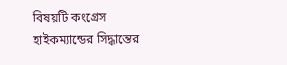বিষয়টি কংগ্রেস হাইকম্যান্ডের সিদ্ধান্তের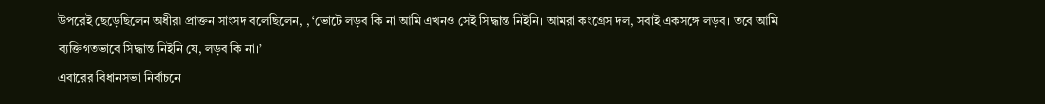উপরেই ছেড়েছিলেন অধীর৷ প্রাক্তন সাংসদ বলেছিলেন, , ‘ভোটে লড়ব কি না আমি এখনও সেই সিদ্ধান্ত নিইনি। আমরা কংগ্রেস দল, সবাই একসঙ্গে লড়ব। তবে আমি ব্যক্তিগতভাবে সিদ্ধান্ত নিইনি যে, লড়ব কি না।’
এবারের বিধানসভা নির্বাচনে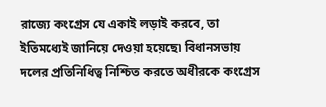রাজ্যে কংগ্রেস যে একাই লড়াই করবে, তা ইতিমধ্যেই জানিয়ে দেওয়া হয়েছে৷ বিধানসভায় দলের প্রতিনিধিত্ব নিশ্চিত করতে অধীরকে কংগ্রেস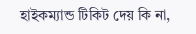হাইকম্যান্ড টিকিট দেয় কি না,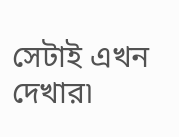সেটাই এখন দেখার৷